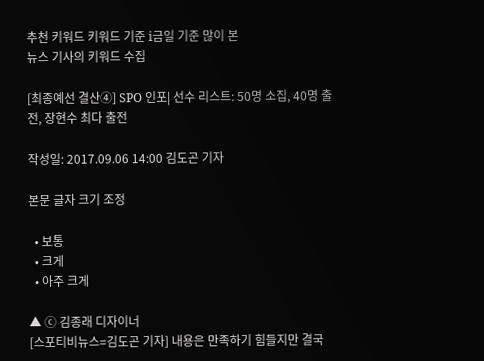추천 키워드 키워드 기준 i금일 기준 많이 본
뉴스 기사의 키워드 수집

[최종예선 결산④] SPO 인포| 선수 리스트: 50명 소집, 40명 출전, 장현수 최다 출전

작성일: 2017.09.06 14:00 김도곤 기자

본문 글자 크기 조정

  • 보통
  • 크게
  • 아주 크게

▲ ⓒ 김종래 디자이너
[스포티비뉴스=김도곤 기자] 내용은 만족하기 힘들지만 결국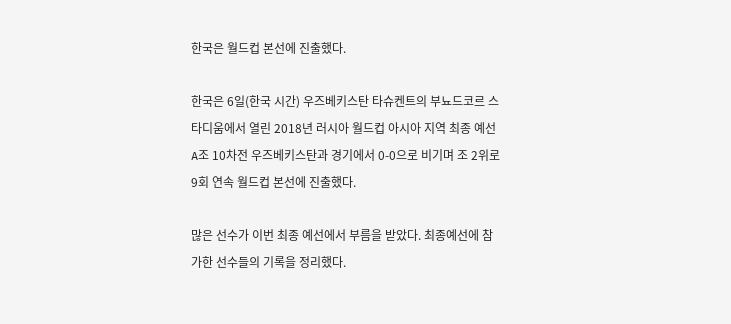한국은 월드컵 본선에 진출했다.

한국은 6일(한국 시간) 우즈베키스탄 타슈켄트의 부뇨드코르 스타디움에서 열린 2018년 러시아 월드컵 아시아 지역 최종 예선 A조 10차전 우즈베키스탄과 경기에서 0-0으로 비기며 조 2위로 9회 연속 월드컵 본선에 진출했다.

많은 선수가 이번 최종 예선에서 부름을 받았다. 최종예선에 참가한 선수들의 기록을 정리했다.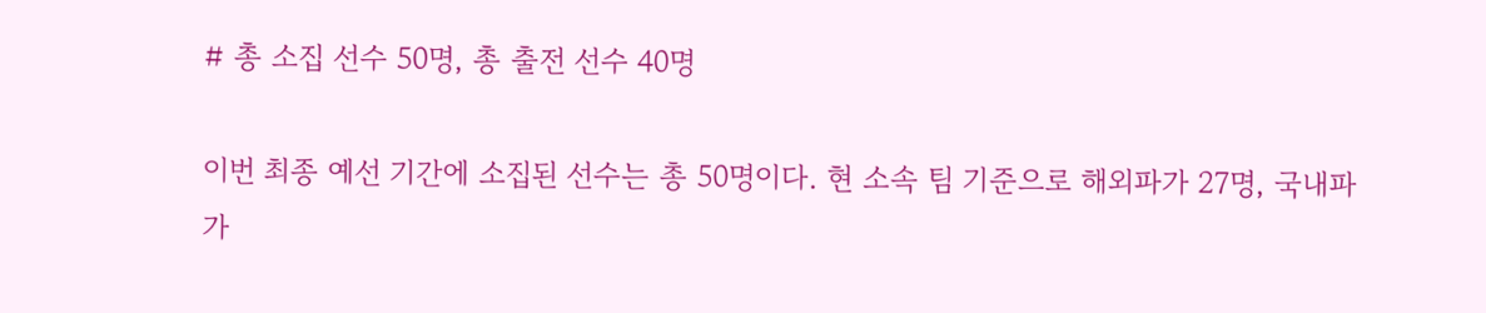# 총 소집 선수 50명, 총 출전 선수 40명

이번 최종 예선 기간에 소집된 선수는 총 50명이다. 현 소속 팀 기준으로 해외파가 27명, 국내파가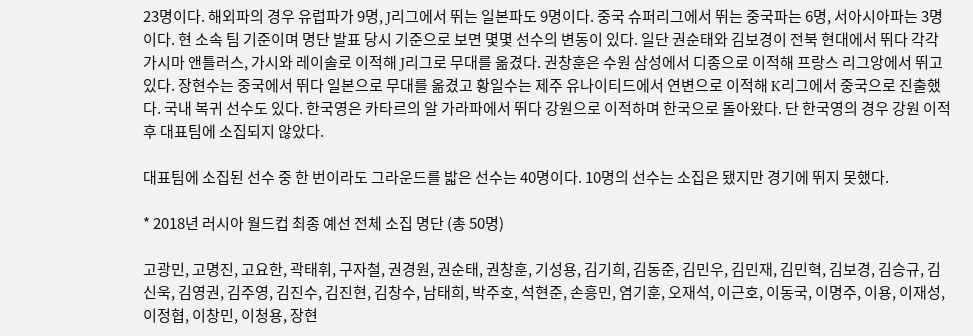23명이다. 해외파의 경우 유럽파가 9명, J리그에서 뛰는 일본파도 9명이다. 중국 슈퍼리그에서 뛰는 중국파는 6명, 서아시아파는 3명이다. 현 소속 팀 기준이며 명단 발표 당시 기준으로 보면 몇몇 선수의 변동이 있다. 일단 권순태와 김보경이 전북 현대에서 뛰다 각각 가시마 앤틀러스, 가시와 레이솔로 이적해 J리그로 무대를 옮겼다. 권창훈은 수원 삼성에서 디종으로 이적해 프랑스 리그앙에서 뛰고 있다. 장현수는 중국에서 뛰다 일본으로 무대를 옮겼고 황일수는 제주 유나이티드에서 연변으로 이적해 K리그에서 중국으로 진출했다. 국내 복귀 선수도 있다. 한국영은 카타르의 알 가라파에서 뛰다 강원으로 이적하며 한국으로 돌아왔다. 단 한국영의 경우 강원 이적 후 대표팀에 소집되지 않았다.

대표팀에 소집된 선수 중 한 번이라도 그라운드를 밟은 선수는 40명이다. 10명의 선수는 소집은 됐지만 경기에 뛰지 못했다.

* 2018년 러시아 월드컵 최종 예선 전체 소집 명단 (총 50명)

고광민, 고명진, 고요한, 곽태휘, 구자철, 권경원, 권순태, 권창훈, 기성용, 김기희, 김동준, 김민우, 김민재, 김민혁, 김보경, 김승규, 김신욱, 김영권, 김주영, 김진수, 김진현, 김창수, 남태희, 박주호, 석현준, 손흥민, 염기훈, 오재석, 이근호, 이동국, 이명주, 이용, 이재성, 이정협, 이창민, 이청용, 장현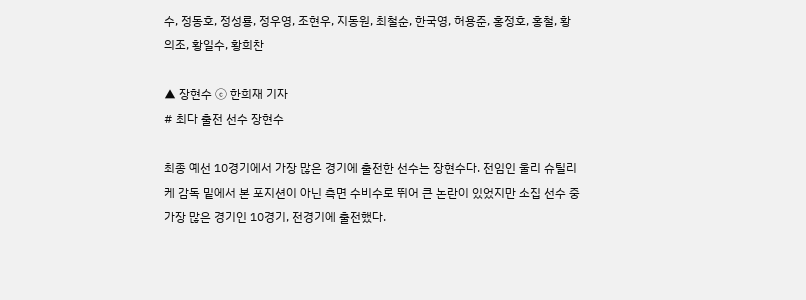수, 정동호, 정성룡, 정우영, 조현우, 지동원, 최철순, 한국영, 허용준, 홍정호, 홍철, 황의조, 황일수, 황희찬

▲ 장현수 ⓒ 한희재 기자
# 최다 출전 선수 장현수

최종 예선 10경기에서 가장 많은 경기에 출전한 선수는 장현수다. 전임인 울리 슈틸리케 감독 밑에서 본 포지션이 아닌 측면 수비수로 뛰어 큰 논란이 있었지만 소집 선수 중 가장 많은 경기인 10경기, 전경기에 출전했다.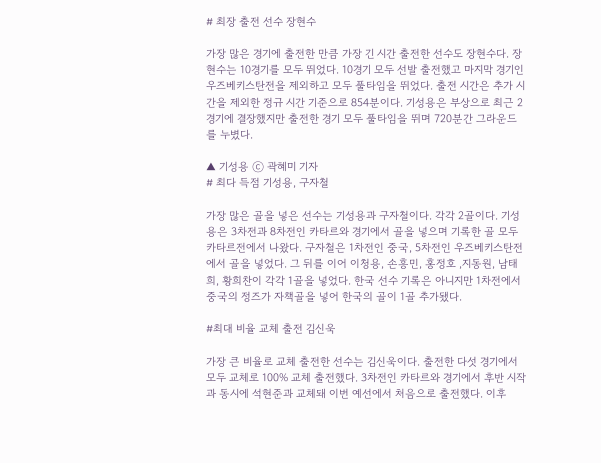# 최장 출전 선수 장현수

가장 많은 경기에 출전한 만큼 가장 긴 시간 출전한 선수도 장현수다. 장현수는 10경기를 모두 뛰었다. 10경기 모두 선발 출전했고 마지막 경기인 우즈베키스탄전을 제외하고 모두 풀타임을 뛰었다. 출전 시간은 추가 시간을 제외한 정규 시간 기준으로 854분이다. 기성용은 부상으로 최근 2경기에 결장했지만 출전한 경기 모두 풀타임을 뛰며 720분간 그라운드를 누볐다.

▲ 기성용 ⓒ 곽혜미 기자
# 최다 득점 기성용, 구자철

가장 많은 골을 넣은 선수는 기성용과 구자철이다. 각각 2골이다. 기성용은 3차전과 8차전인 카타르와 경기에서 골을 넣으며 기록한 골 모두 카타르전에서 나왔다. 구자철은 1차전인 중국, 5차전인 우즈베키스탄전에서 골을 넣었다. 그 뒤를 이어 이청용, 손흥민, 홍정호 ,지동원, 남태희, 황희찬이 각각 1골을 넣었다. 한국 선수 기록은 아니지만 1차전에서 중국의 정즈가 자책골을 넣어 한국의 골이 1골 추가됐다.

#최대 비율 교체 출전 김신욱

가장 큰 비율로 교체 출전한 선수는 김신욱이다. 출전한 다섯 경기에서 모두 교체로 100% 교체 출전했다. 3차전인 카타르와 경기에서 후반 시작과 동시에 석현준과 교체돼 이번 예선에서 처음으로 출전했다. 이후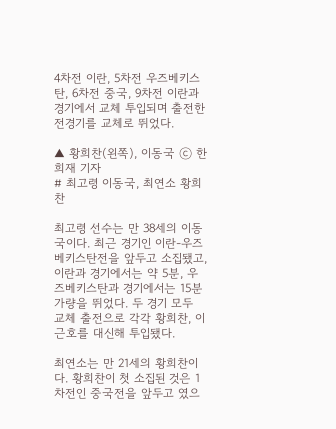4차전 이란, 5차전 우즈베키스탄, 6차전 중국, 9차전 이란과 경기에서 교체 투입되며 출전한 전경기를 교체로 뛰었다.

▲ 황희찬(왼쪽), 이동국 ⓒ 한희재 기자
# 최고령 이동국, 최연소 황희찬

최고령 선수는 만 38세의 이동국이다. 최근 경기인 이란-우즈베키스탄전을 앞두고 소집됐고, 이란과 경기에서는 약 5분, 우즈베키스탄과 경기에서는 15분 가량을 뛰었다. 두 경기 모두 교체 출전으로 각각 황희찬, 이근호를 대신해 투입됐다.

최연소는 만 21세의 황희찬이다. 황희찬이 첫 소집된 것은 1차전인 중국전을 앞두고 였으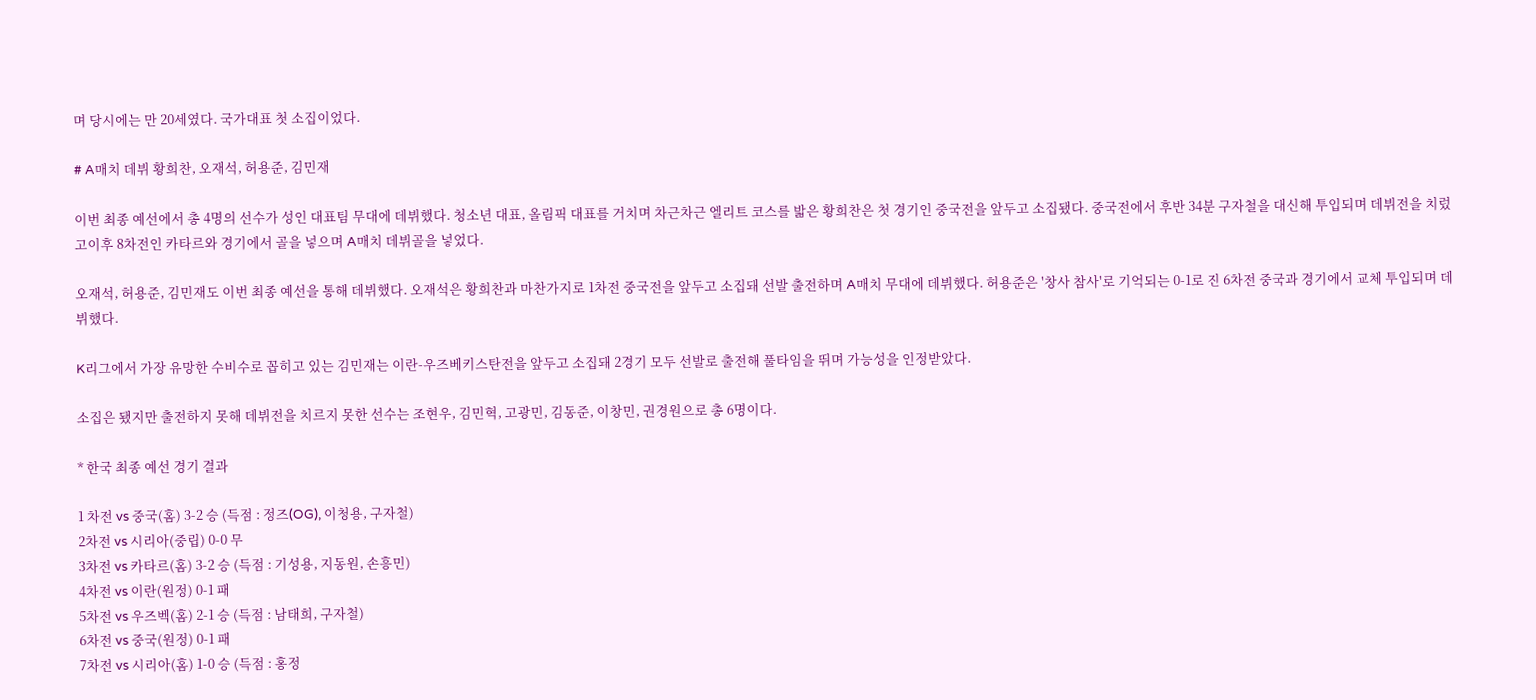며 당시에는 만 20세였다. 국가대표 첫 소집이었다.

# A매치 데뷔 황희찬, 오재석, 허용준, 김민재

이번 최종 예선에서 총 4명의 선수가 성인 대표팀 무대에 데뷔했다. 청소년 대표, 올림픽 대표를 거치며 차근차근 엘리트 코스를 밟은 황희찬은 첫 경기인 중국전을 앞두고 소집됐다. 중국전에서 후반 34분 구자철을 대신해 투입되며 데뷔전을 치렀고이후 8차전인 카타르와 경기에서 골을 넣으며 A매치 데뷔골을 넣었다.

오재석, 허용준, 김민재도 이번 최종 예선을 통해 데뷔했다. 오재석은 황희찬과 마찬가지로 1차전 중국전을 앞두고 소집돼 선발 출전하며 A매치 무대에 데뷔했다. 허용준은 '창사 참사'로 기억되는 0-1로 진 6차전 중국과 경기에서 교체 투입되며 데뷔했다.

K리그에서 가장 유망한 수비수로 꼽히고 있는 김민재는 이란-우즈베키스탄전을 앞두고 소집돼 2경기 모두 선발로 출전해 풀타임을 뛰며 가능성을 인정받았다.

소집은 됐지만 출전하지 못해 데뷔전을 치르지 못한 선수는 조현우, 김민혁, 고광민, 김동준, 이창민, 권경원으로 총 6명이다.

* 한국 최종 예선 경기 결과

1 차전 vs 중국(홈) 3-2 승 (득점 : 정즈(OG), 이청용, 구자철)
2차전 vs 시리아(중립) 0-0 무
3차전 vs 카타르(홈) 3-2 승 (득점 : 기성용, 지동원, 손흥민)
4차전 vs 이란(원정) 0-1 패
5차전 vs 우즈벡(홈) 2-1 승 (득점 : 남태희, 구자철)
6차전 vs 중국(원정) 0-1 패
7차전 vs 시리아(홈) 1-0 승 (득점 : 홍정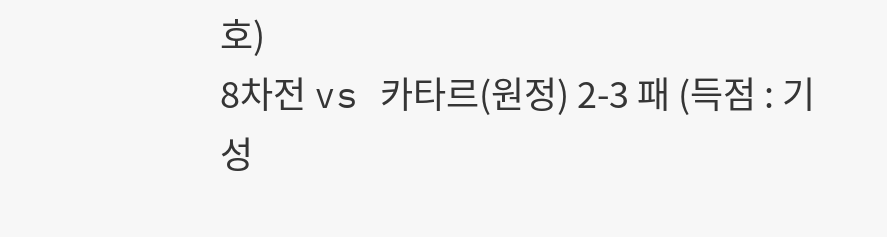호)
8차전 vs 카타르(원정) 2-3 패 (득점 : 기성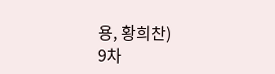용, 황희찬)
9차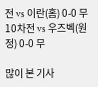전 vs 이란(홈) 0-0 무
10차전 vs 우즈벡(원정) 0-0 무

많이 본 기사